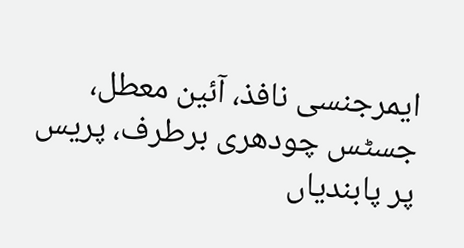ایمرجنسی نافذ، آئین معطل، جسٹس چودھری برطرف، پریس پر پابندیاں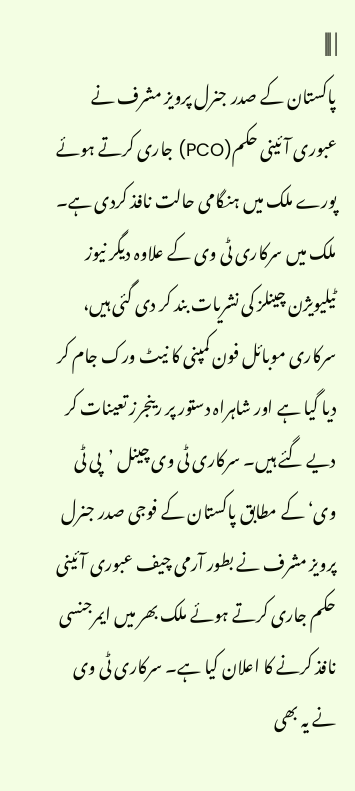| |||
پاکستان کے صدر جنرل پرویز مشرف نے عبوری آئینی حکم(PCO) جاری کرتے ہوئے پورے ملک میں ہنگامی حالت نافذ کردی ہے۔ ملک میں سرکاری ٹی وی کے علاوہ دیگر نیوز ٹیلیویژن چینلز کی نشریات بند کر دی گئی ہیں، سرکاری موبائل فون کمپنی کا نیٹ ورک جام کر دیا گیا ہے اور شاہراہ دستور پر رینجرز تعینات کر دیے گئے ہیں۔ سرکاری ٹی وی چینل ’پی ٹی وی‘ کے مطابق پاکستان کے فوجی صدر جنرل پرویز مشرف نے بطور آرمی چیف عبوری آئینی حکم جاری کرتے ہوئے ملک بھر میں ایمرجنسی نافذ کرنے کا اعلان کیا ہے۔ سرکاری ٹی وی نے یہ بھی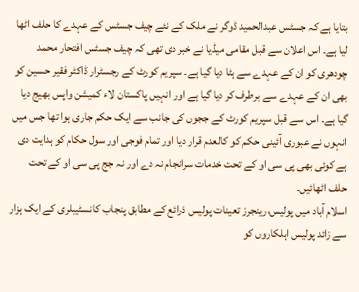بتایا ہے کہ جسٹس عبدالحمید ڈوگر نے ملک کے نئے چیف جسٹس کے عہدے کا حلف اٹھا لیا ہے۔ اس اعلان سے قبل مقامی میڈیا نے خبر دی تھی کہ چیف جسٹس افتحار محمد چودھری کو ان کے عہدے سے ہٹا دیا گیا ہے۔ سپریم کورٹ کے رجسٹرار ڈاکٹر فقیر حسین کو بھی ان کے عہدے سے برطرف کر دیا گیا ہے اور انہیں پاکستان لاء کمیشن واپس بھیج دیا گیا ہے۔ اس سے قبل سپریم کورٹ کے ججوں کی جانب سے ایک حکم جاری ہوا تھا جس میں انہوں نے عبوری آئینی حکم کو کالعدم قرار دیا اور تمام فوجی اور سول حکام کو ہدایت دی ہے کوئی بھی پی سی او کے تحت خدمات سرانجام نہ دے اور نہ جج پی سی او کے تحت حلف اٹھائیں۔
اسلام آباد میں پولیس،رینجرز تعینات پولیس ذرائع کے مطابق پنجاب کانسٹیبلری کے ایک ہزار سے زائد پولیس اہلکاروں کو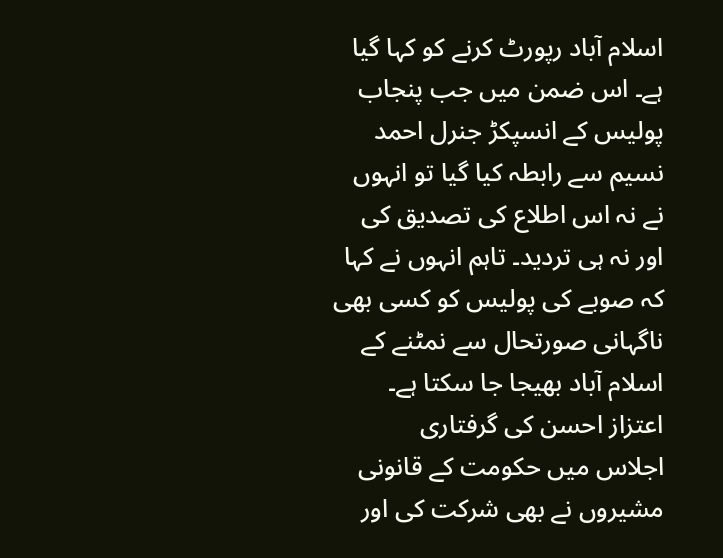اسلام آباد رپورٹ کرنے کو کہا گیا ہے۔ اس ضمن میں جب پنجاب پولیس کے انسپکڑ جنرل احمد نسیم سے رابطہ کیا گیا تو انہوں نے نہ اس اطلاع کی تصدیق کی اور نہ ہی تردید۔ تاہم انہوں نے کہا کہ صوبے کی پولیس کو کسی بھی ناگہانی صورتحال سے نمٹنے کے اسلام آباد بھیجا جا سکتا ہے۔ اعتزاز احسن کی گرفتاری
اجلاس میں حکومت کے قانونی مشیروں نے بھی شرکت کی اور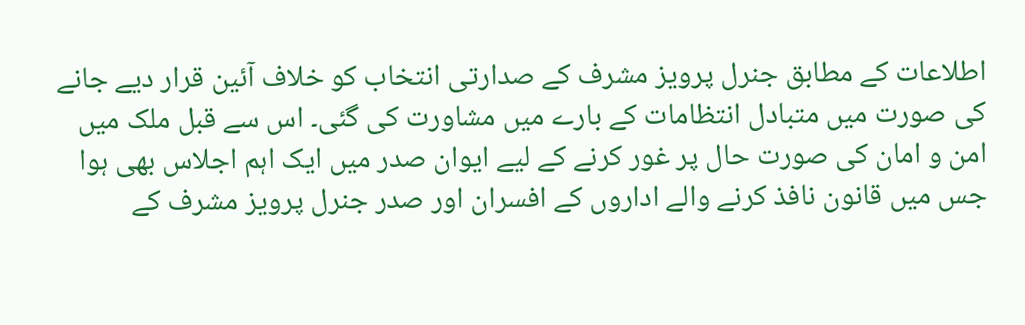اطلاعات کے مطابق جنرل پرویز مشرف کے صدارتی انتخاب کو خلاف آئین قرار دیے جانے کی صورت میں متبادل انتظامات کے بارے میں مشاورت کی گئی۔ اس سے قبل ملک میں امن و امان کی صورت حال پر غور کرنے کے لیے ایوان صدر میں ایک اہم اجلاس بھی ہوا جس میں قانون نافذ کرنے والے اداروں کے افسران اور صدر جنرل پرویز مشرف کے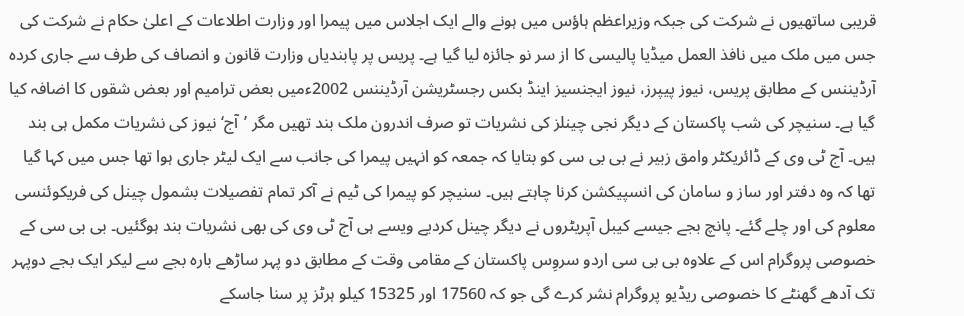قریبی ساتھیوں نے شرکت کی جبکہ وزیراعظم ہاؤس میں ہونے والے ایک اجلاس میں پیمرا اور وزارت اطلاعات کے اعلیٰ حکام نے شرکت کی جس میں ملک میں نافذ العمل میڈیا پالیسی کا از سر نو جائزہ لیا گیا ہے۔ پریس پر پابندیاں وزارت قانون و انصاف کی طرف سے جاری کردہ آرڈیننس کے مطابق پریس، نیوز پیپرز، نیوز ایجنسیز اینڈ بکس رجسٹریشن آرڈیننس 2002ءمیں بعض ترامیم اور بعض شقوں کا اضافہ کیا گیا ہے۔ سنیچر کی شب پاکستان کے دیگر نجی چینلز کی نشریات تو صرف اندرون ملک بند تھیں مگر ’آج‘ نیوز کی نشریات مکمل ہی بند ہیں۔ آج ٹی وی کے ڈائریکٹر وامق زبیر نے بی بی سی کو بتایا کہ جمعہ کو انہیں پیمرا کی جانب سے ایک لیٹر جاری ہوا تھا جس میں کہا گیا تھا کہ وہ دفتر اور ساز و سامان کی انسپیکشن کرنا چاہتے ہیں۔ سنیچر کو پیمرا کی ٹیم نے آکر تمام تفصیلات بشمول چینل کی فریکوئنسی معلوم کی اور چلے گئے۔ پانچ بجے جیسے کیبل آپریٹروں نے دیگر چینل کردیے ویسے ہی آج ٹی وی کی بھی نشریات بند ہوگئیں۔ بی بی سی کے خصوصی پروگرام اس کے علاوہ بی بی سی اردو سروِس پاکستان کے مقامی وقت کے مطابق دو پہر ساڑھے بارہ بجے سے لیکر ایک بجے دوپہر تک آدھے گھنٹے کا خصوصی ریڈیو پروگرام نشر کرے گی جو کہ 17560 اور 15325 کیلو ہرٹز پر سنا جاسکے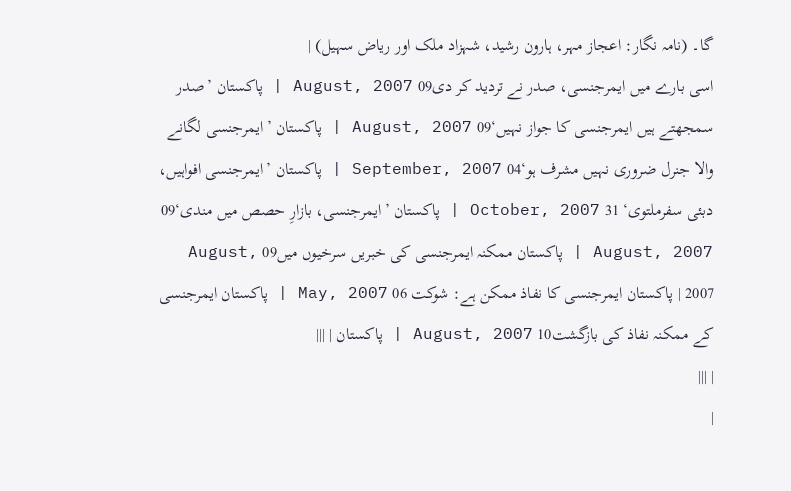گا۔ (نامہ نگار: اعجاز مہر، ہارون رشید، شہزاد ملک اور ریاض سہیل) |
اسی بارے میں ایمرجنسی، صدر نے تردید کر دی09 August, 2007 | پاکستان ’صدر سمجھتے ہیں ایمرجنسی کا جواز نہیں‘09 August, 2007 | پاکستان ’ایمرجنسی لگانے والا جنرل ضروری نہیں مشرف ہو‘04 September, 2007 | پاکستان ’ایمرجنسی افواہیں، دبئی سفرملتوی‘ 31 October, 2007 | پاکستان ’ایمرجنسی، بازارِ حصص میں مندی‘09 August, 2007 | پاکستان ممکنہ ایمرجنسی کی خبریں سرخیوں میں09 August, 2007 | پاکستان ایمرجنسی کا نفاذ ممکن ہے: شوکت 06 May, 2007 | پاکستان ایمرجنسی کے ممکنہ نفاذ کی بازگشت10 August, 2007 | پاکستان | |||
| |||
|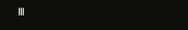|||